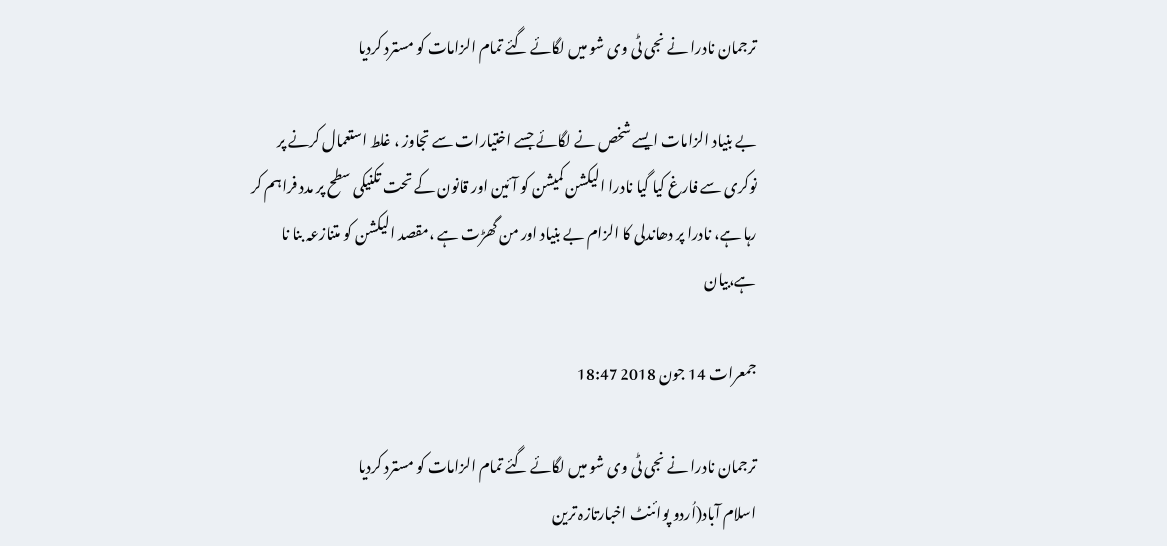ترجمان نادرا نے نجی ٹی وی شو میں لگائے گئے تمام الزامات کو مسترد کردیا

بے بنیاد الزامات ایسے شخص نے لگائے جسے اختیارات سے تجاوز ، غلط استعمال کرنے پر نوکری سے فارغ کیا گیا نادرا الیکشن کمیشن کو آئین اور قانون کے تحت تکنیکی سطح پر مدد فراہم کر رہا ہے، نادرا پر دھاندلی کا الزام بے بنیاد اور من گھڑت ہے ،مقصد الیکشن کو متنازعہ بنا نا ہے،بیان

جمعرات 14 جون 2018 18:47

ترجمان نادرا نے نجی ٹی وی شو میں لگائے گئے تمام الزامات کو مسترد کردیا
اسلام آباد(اُردو پوائنٹ اخبارتازہ ترین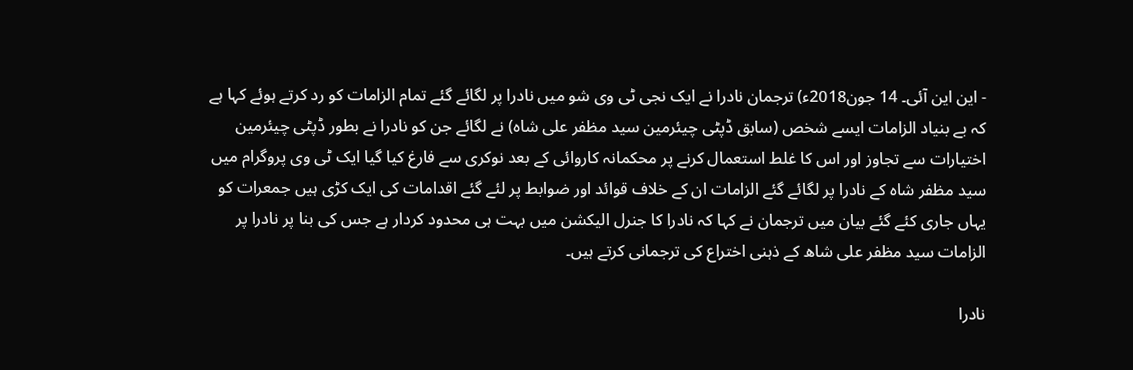- این این آئی۔ 14 جون2018ء) ترجمان نادرا نے ایک نجی ٹی وی شو میں نادرا پر لگائے گئے تمام الزامات کو رد کرتے ہوئے کہا ہے کہ بے بنیاد الزامات ایسے شخص (سابق ڈپٹی چیئرمین سید مظفر علی شاہ) نے لگائے جن کو نادرا نے بطور ڈپٹی چیئرمین اختیارات سے تجاوز اور اس کا غلط استعمال کرنے پر محکمانہ کاروائی کے بعد نوکری سے فارغ کیا گیا ایک ٹی وی پروگرام میں سید مظفر شاہ کے نادرا پر لگائے گئے الزامات ان کے خلاف قوائد اور ضوابط پر لئے گئے اقدامات کی ایک کڑی ہیں جمعرات کو یہاں جاری کئے گئے بیان میں ترجمان نے کہا کہ نادرا کا جنرل الیکشن میں بہت ہی محدود کردار ہے جس کی بنا پر نادرا پر الزامات سید مظفر علی شاھ کے ذہنی اختراع کی ترجمانی کرتے ہیں۔

نادرا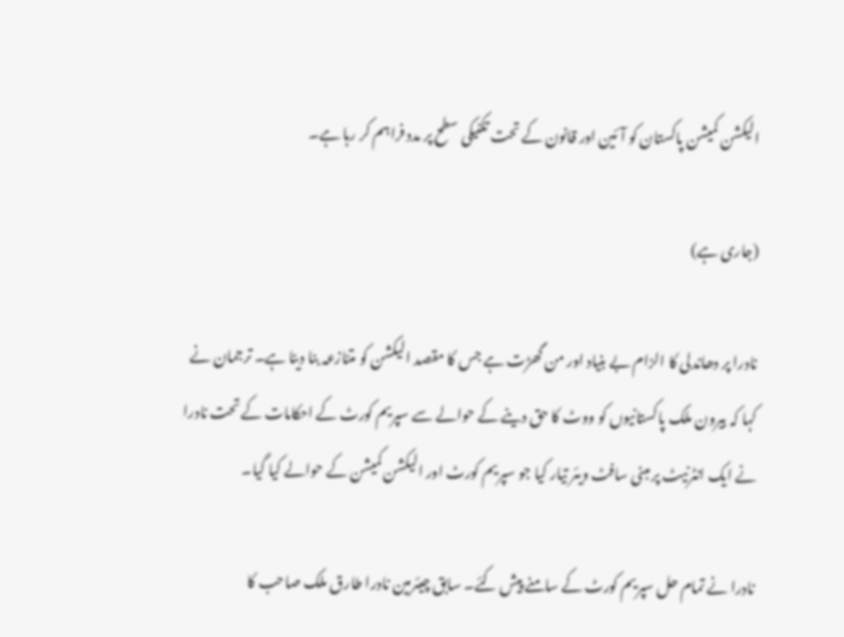الیکشن کمیشن پاکستان کو آئین اور قانون کے تحت تکنیکی سطح پر مدد فراہم کر رہا ہے۔

(جاری ہے)

نادرا پر دھاندلی کا الزام بے بنیاد اور من گھڑت ہے جس کا مقصد الیکشن کو متنازعہ بنا دینا ہے۔ ترجمان نے کہا کہ بیرون ملک پاکستانیوں کو ووٹ کا حق دینے کے حوالے سے سپریم کورٹ کے احکامات کے تحت نادرا نے ایک انٹرنیٹ پر مبنی سافٹ ویئر تیار کیا جو سپریم کورٹ اور الیکشن کمیشن کے حوالے کیا گیا۔

نادرا نے تمام حل سپریم کورٹ کے سامنے پیش کئے۔ سابق چیئرمین نادرا طارق ملک صاحب کا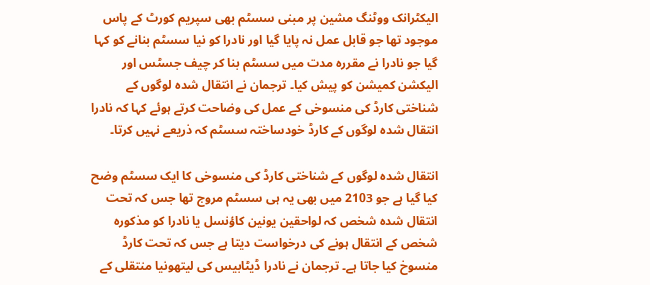الیکٹرانک ووٹنگ مشین پر مبنی سسٹم بھی سپریم کورٹ کے پاس موجود تھا جو قابل عمل نہ پایا گیا اور نادرا کو نیا سسٹم بنانے کو کہا گیا جو نادرا نے مقررہ مدت میں سسٹم بنا کر چیف جسٹس اور الیکشن کمیشن کو پیش کیا۔ ترجمان نے انتقال شدہ لوگوں کے شناختی کارڈ کی منسوخی کے عمل کی وضاحت کرتے ہوئے کہا کہ نادرا انتقال شدہ لوگوں کے کارڈ خودساختہ سسٹم کہ ذریعے نہیں کرتا۔

انتقال شدہ لوگوں کے شناختی کارڈ کی منسوخی کا ایک سسٹم وضح کیا گیا ہے جو 2103 میں بھی یہ ہی سسٹم مروج تھا جس کہ تحت انتقال شدہ شخص کہ لواحقین یونین کاؤنسل یا نادرا کو مذکورہ شخص کے انتقال ہونے کی درخواست دیتا ہے جس کہ تحت کارڈ منسوخ کیا جاتا ہے۔ ترجمان نے نادرا ڈیٹابیس کی لیتھونیا منتقلی کے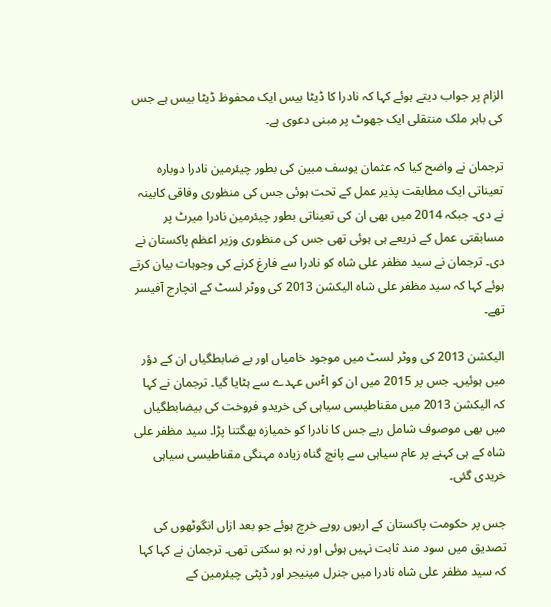الزام پر جواب دیتے ہوئے کہا کہ نادرا کا ڈیٹا بیس ایک محفوظ ڈیٹا بیس ہے جس کی باہر ملک منتقلی ایک جھوٹ پر مبنی دعوی ہے۔

ترجمان نے واضح کیا کہ عثمان یوسف مبین کی بطور چیئرمین نادرا دوبارہ تعیناتی ایک مطابقت پذیر عمل کے تحت ہوئی جس کی منظوری وفاقی کابینہ نے دی۔ جبکہ 2014 میں بھی ان کی تعیناتی بطور چیئرمین نادرا میرٹ پر مسابقتی عمل کے ذریعے ہی ہوئی تھی جس کی منظوری وزیر اعظم پاکستان نے دی۔ ترجمان نے سید مظفر علی شاہ کو نادرا سے فارغ کرنے کی وجوہات بیان کرتے ہوئے کہا کہ سید مظفر علی شاہ الیکشن 2013 کی ووٹر لسٹ کے انچارج آفیسر تھے۔

الیکشن 2013 کی ووٹر لسٹ میں موجود خامیاں اور بے ضابطگیاں ان کے دؤر میں ہوئیں۔ جس پر 2015 میں ان کو اٴْس عہدے سے ہٹایا گیا۔ ترجمان نے کہا کہ الیکشن 2013 میں مقناطیسی سیاہی کی خریدو فروخت کی بیضابطگیاں میں بھی موصوف شامل رہے جس کا نادرا کو خمیازہ بھگتنا پڑا۔ سید مظفر علی شاہ کے ہی کہنے پر عام سیاہی سے پانچ گناہ زیادہ مہنگی مقناطیسی سیاہی خریدی گئی۔

جس پر حکومت پاکستان کے اربوں روپے خرچ ہوئے جو بعد ازاں انگوٹھوں کی تصدیق میں سود مند ثابت نہیں ہوئی اور نہ ہو سکتی تھی۔ ترجمان نے کہا کہا کہ سید مظفر علی شاہ نادرا میں جنرل مینیجر اور ڈپٹی چیئرمین کے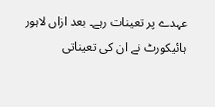عہدے پر تعینات رہے۔ بعد ازاں لاہور ہائیکورٹ نے ان کی تعیناتی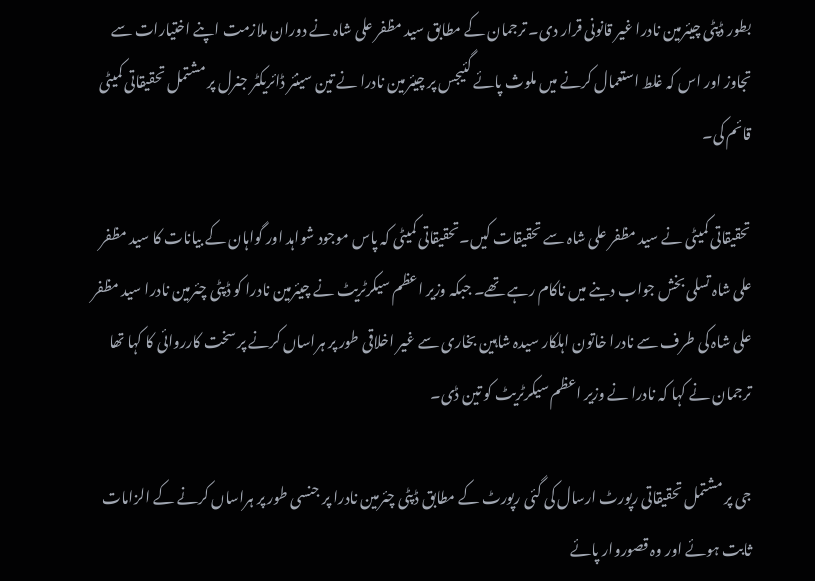بطور ڈپٹی چیئرمین نادرا غیر قانونی قرار دی۔ ترجمان کے مطابق سید مظفر علی شاہ نے دوران ملازمت اپنے اختیارات سے تجاوز اور اس کہ غلط استعمال کرنے میں ملوث پائے گئیجس پر چیئرمین نادرا نے تین سینئر ڈائریکٹر جنرل پر مشتمل تحقیقاتی کمیٹی قائم کی۔

تحقیقاتی کمیٹی نے سید مظفر علی شاہ سے تحقیقات کیں۔تحقیقاتی کمیٹی کہ پاس موجود شواہد اور گواہان کے بیانات کا سید مظفر علی شاہ تسلی بخش جواب دینے میں ناکام رہے تھے۔ جبکہ وزیر اعظم سیکرٹریٹ نے چیئرمین نادرا کو ڈپٹی چئرمین نادرا سید مظفر علی شاہ کی طرف سے نادرا خاتون اہلکار سیدہ شاہین بخاری سے غیر اخلاقی طور پر ہراساں کرنے پر سخت کارروائی کا کہا تھا ترجمان نے کہا کہ نادرا نے وزیر اعظم سیکرٹریٹ کو تین ڈی۔

جی پر مشتمل تحقیقاتی رپورٹ ارسال کی گئی رپورٹ کے مطابق ڈپٹی چئرمین نادرا پر جنسی طور پر ہراساں کرنے کے الزامات ثابت ہوئے اور وہ قصوروار پائے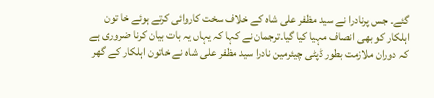گئے۔ جس پرنادرا نے سید مظفر علی شاہ کے خلاف سخت کاروائی کرتے ہوئے خا تون اہلکار کو بھی انصاف مہیا کیا گیا۔ترجمان نے کہا کہ یہاں یہ بات بیان کرنا ضروری ہے کہ دوران ملازمت بطور ڈپٹی چیئرمین نادرا سید مظفر علی شاہ نے خاتون اہلکار کے گھر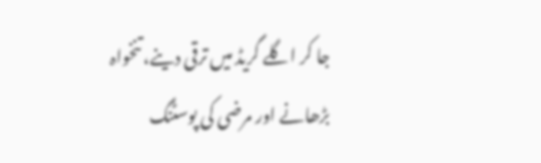جا کر اگلے گریڈ میں ترقی دینے، تنخواہ بڑھانے اور مرضی کی پوسٹنگ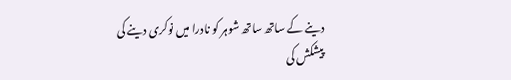دینے کے ساتھ ساتھ شوہر کو نادرا میں نوکری دینے کی پیشکش کی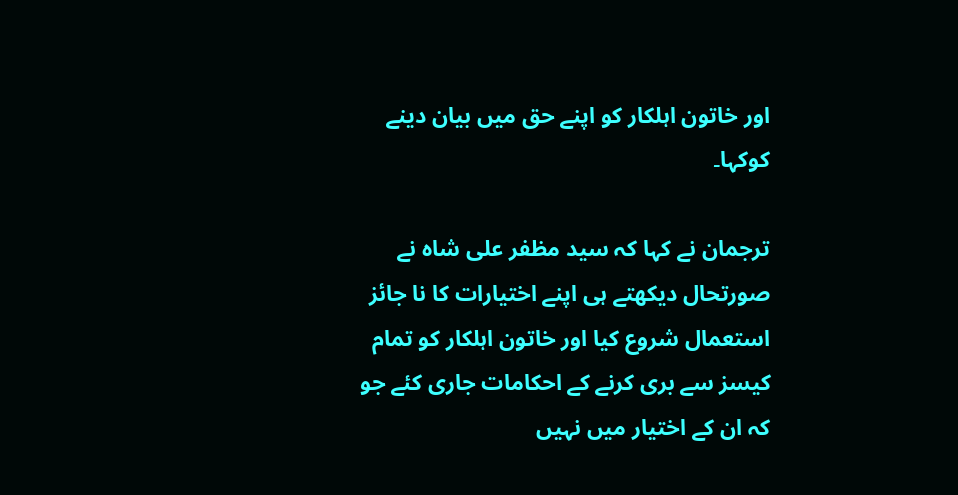اور خاتون اہلکار کو اپنے حق میں بیان دینے کوکہا۔

ترجمان نے کہا کہ سید مظفر علی شاہ نے صورتحال دیکھتے ہی اپنے اختیارات کا نا جائز استعمال شروع کیا اور خاتون اہلکار کو تمام کیسز سے بری کرنے کے احکامات جاری کئے جو کہ ان کے اختیار میں نہیں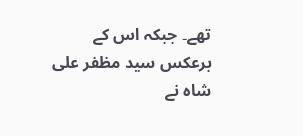تھے۔ جبکہ اس کے برعکس سید مظفر علی شاہ نے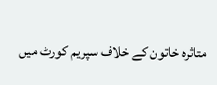متاثرہ خاتون کے خلاف سپریم کورٹ میں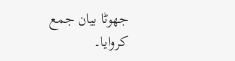جھوٹا بیان جمع کروایا۔